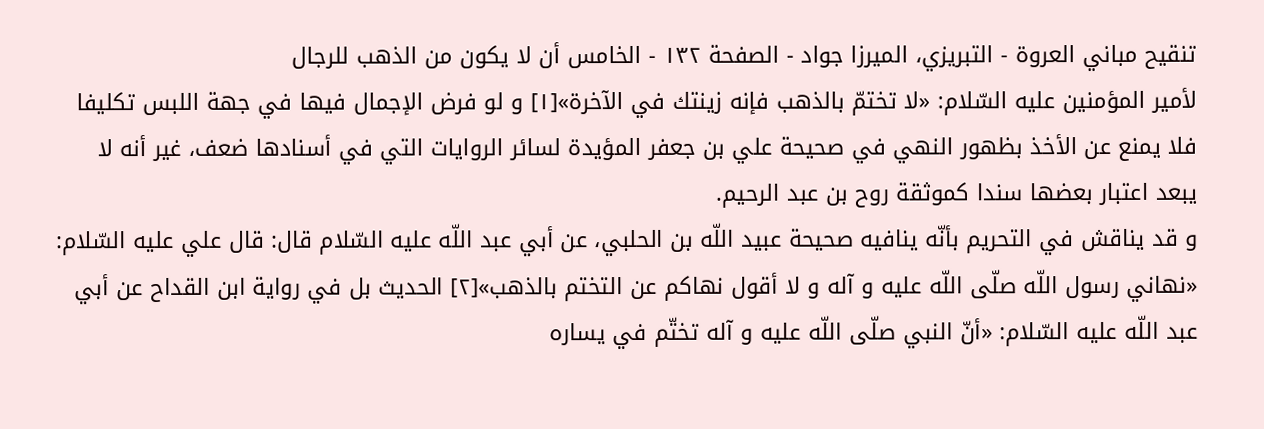تنقيح مباني العروة - التبريزي، الميرزا جواد - الصفحة ١٣٢ - الخامس أن لا يكون من الذهب للرجال
لأمير المؤمنين عليه السّلام: «لا تختمّ بالذهب فإنه زينتك في الآخرة»[١] و لو فرض الإجمال فيها في جهة اللبس تكليفا فلا يمنع عن الأخذ بظهور النهي في صحيحة علي بن جعفر المؤيدة لسائر الروايات التي في أسنادها ضعف، غير أنه لا يبعد اعتبار بعضها سندا كموثقة روح بن عبد الرحيم.
و قد يناقش في التحريم بأنّه ينافيه صحيحة عبيد اللّه بن الحلبي، عن أبي عبد اللّه عليه السّلام قال: قال علي عليه السّلام: «نهاني رسول اللّه صلّى اللّه عليه و آله و لا أقول نهاكم عن التختم بالذهب»[٢] الحديث بل في رواية ابن القداح عن أبي عبد اللّه عليه السّلام: «أنّ النبي صلّى اللّه عليه و آله تختّم في يساره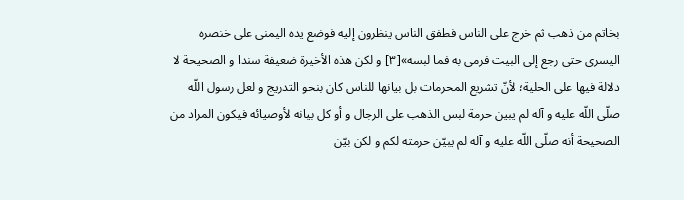بخاتم من ذهب ثم خرج على الناس فطفق الناس ينظرون إليه فوضع يده اليمنى على خنصره اليسرى حتى رجع إلى البيت فرمى به فما لبسه»[٣] و لكن هذه الأخيرة ضعيفة سندا و الصحيحة لا دلالة فيها على الحلية؛ لأنّ تشريع المحرمات بل بيانها للناس كان بنحو التدريج و لعل رسول اللّه صلّى اللّه عليه و آله لم يبين حرمة لبس الذهب على الرجال و أو كل بيانه لأوصيائه فيكون المراد من الصحيحة أنه صلّى اللّه عليه و آله لم يبيّن حرمته لكم و لكن بيّن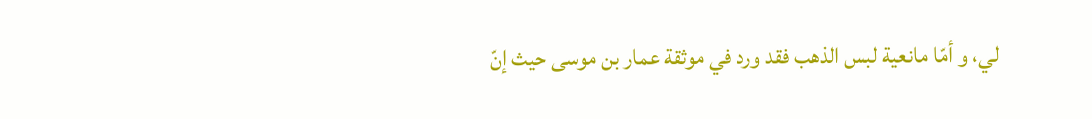لي، و أمّا مانعية لبس الذهب فقد ورد في موثقة عمار بن موسى حيث إنّ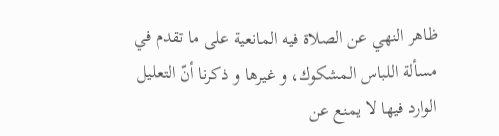ظاهر النهي عن الصلاة فيه المانعية على ما تقدم في مسألة اللباس المشكوك، و غيرها و ذكرنا أنّ التعليل الوارد فيها لا يمنع عن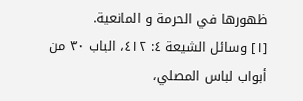ظهورها في الحرمة و المانعية.
[١] وسائل الشيعة ٤: ٤١٢، الباب ٣٠ من أبواب لباس المصلي،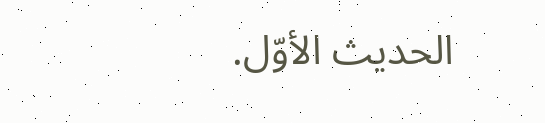الحديث الأوّل.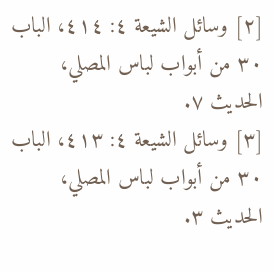[٢] وسائل الشيعة ٤: ٤١٤، الباب ٣٠ من أبواب لباس المصلي، الحديث ٧.
[٣] وسائل الشيعة ٤: ٤١٣، الباب ٣٠ من أبواب لباس المصلي، الحديث ٣.